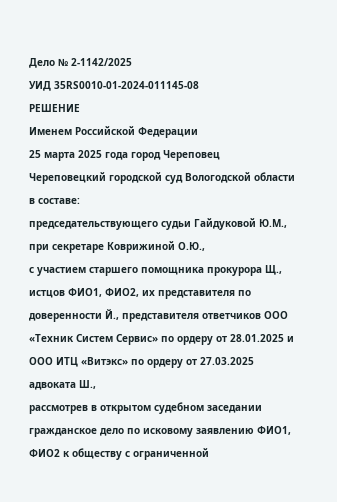Дело № 2-1142/2025
УИД 35RS0010-01-2024-011145-08
РЕШЕНИЕ
Именем Российской Федерации
25 марта 2025 года город Череповец
Череповецкий городской суд Вологодской области в составе:
председательствующего судьи Гайдуковой Ю.М.,
при секретаре Коврижиной О.Ю.,
с участием старшего помощника прокурора Щ., истцов ФИО1, ФИО2, их представителя по доверенности Й., представителя ответчиков ООО «Техник Систем Сервис» по ордеру от 28.01.2025 и ООО ИТЦ «Витэкс» по ордеру от 27.03.2025 адвоката Ш.,
рассмотрев в открытом судебном заседании гражданское дело по исковому заявлению ФИО1, ФИО2 к обществу с ограниченной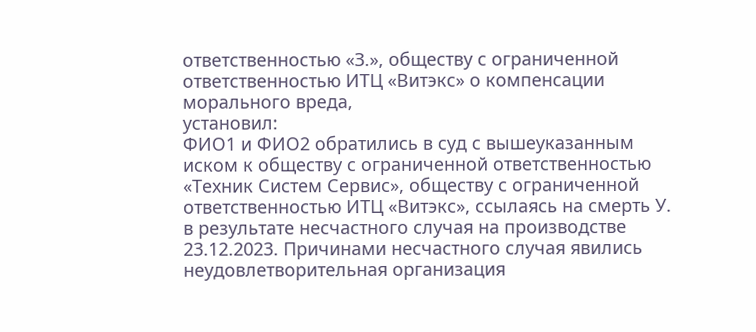ответственностью «З.», обществу с ограниченной ответственностью ИТЦ «Витэкс» о компенсации морального вреда,
установил:
ФИО1 и ФИО2 обратились в суд с вышеуказанным иском к обществу с ограниченной ответственностью «Техник Систем Сервис», обществу с ограниченной ответственностью ИТЦ «Витэкс», ссылаясь на смерть У. в результате несчастного случая на производстве 23.12.2023. Причинами несчастного случая явились неудовлетворительная организация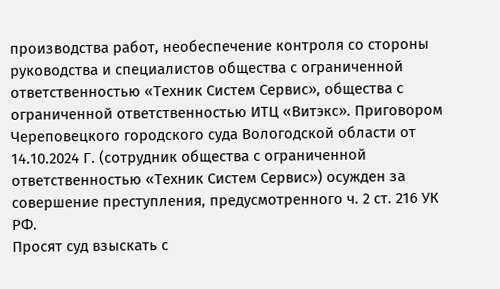производства работ, необеспечение контроля со стороны руководства и специалистов общества с ограниченной ответственностью «Техник Систем Сервис», общества с ограниченной ответственностью ИТЦ «Витэкс». Приговором Череповецкого городского суда Вологодской области от 14.10.2024 Г. (сотрудник общества с ограниченной ответственностью «Техник Систем Сервис») осужден за совершение преступления, предусмотренного ч. 2 ст. 216 УК РФ.
Просят суд взыскать с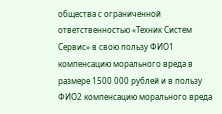общества с ограниченной ответственностью «Техник Систем Сервис» в свою пользу ФИО1 компенсацию морального вреда в размере 1500 000 рублей и в пользу ФИО2 компенсацию морального вреда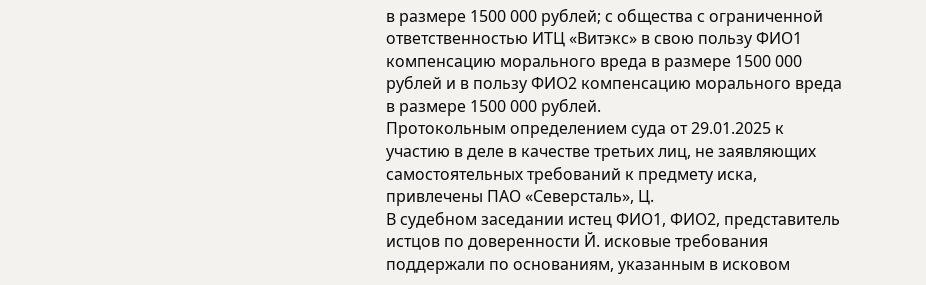в размере 1500 000 рублей; с общества с ограниченной ответственностью ИТЦ «Витэкс» в свою пользу ФИО1 компенсацию морального вреда в размере 1500 000 рублей и в пользу ФИО2 компенсацию морального вреда в размере 1500 000 рублей.
Протокольным определением суда от 29.01.2025 к участию в деле в качестве третьих лиц, не заявляющих самостоятельных требований к предмету иска, привлечены ПАО «Северсталь», Ц.
В судебном заседании истец ФИО1, ФИО2, представитель истцов по доверенности Й. исковые требования поддержали по основаниям, указанным в исковом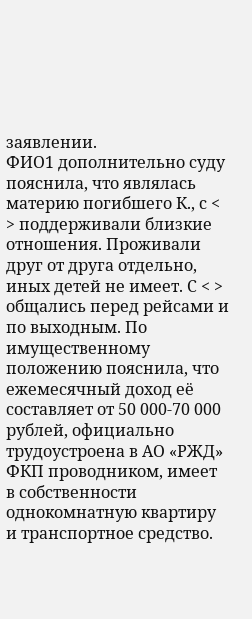заявлении.
ФИО1 дополнительно суду пояснила, что являлась материю погибшего К., с < > поддерживали близкие отношения. Проживали друг от друга отдельно, иных детей не имеет. С < > общались перед рейсами и по выходным. По имущественному положению пояснила, что ежемесячный доход её составляет от 50 000-70 000 рублей, официально трудоустроена в АО «РЖД» ФКП проводником, имеет в собственности однокомнатную квартиру и транспортное средство.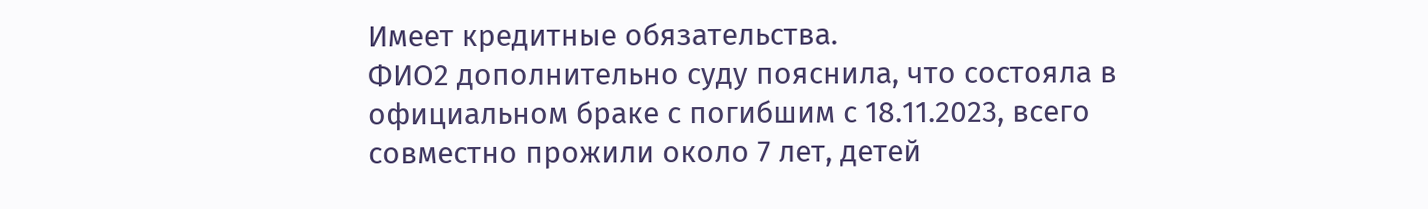Имеет кредитные обязательства.
ФИО2 дополнительно суду пояснила, что состояла в официальном браке с погибшим с 18.11.2023, всего совместно прожили около 7 лет, детей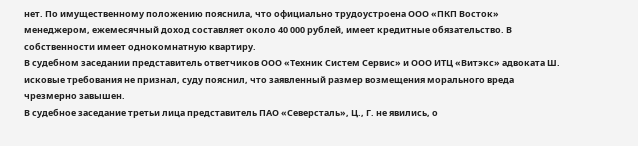нет. По имущественному положению пояснила, что официально трудоустроена ООО «ПКП Восток» менеджером, ежемесячный доход составляет около 40 000 рублей, имеет кредитные обязательство. В собственности имеет однокомнатную квартиру.
В судебном заседании представитель ответчиков ООО «Техник Систем Сервис» и ООО ИТЦ «Витэкс» адвоката Ш. исковые требования не признал, суду пояснил, что заявленный размер возмещения морального вреда чрезмерно завышен.
В судебное заседание третьи лица представитель ПАО «Северсталь», Ц., Г. не явились, о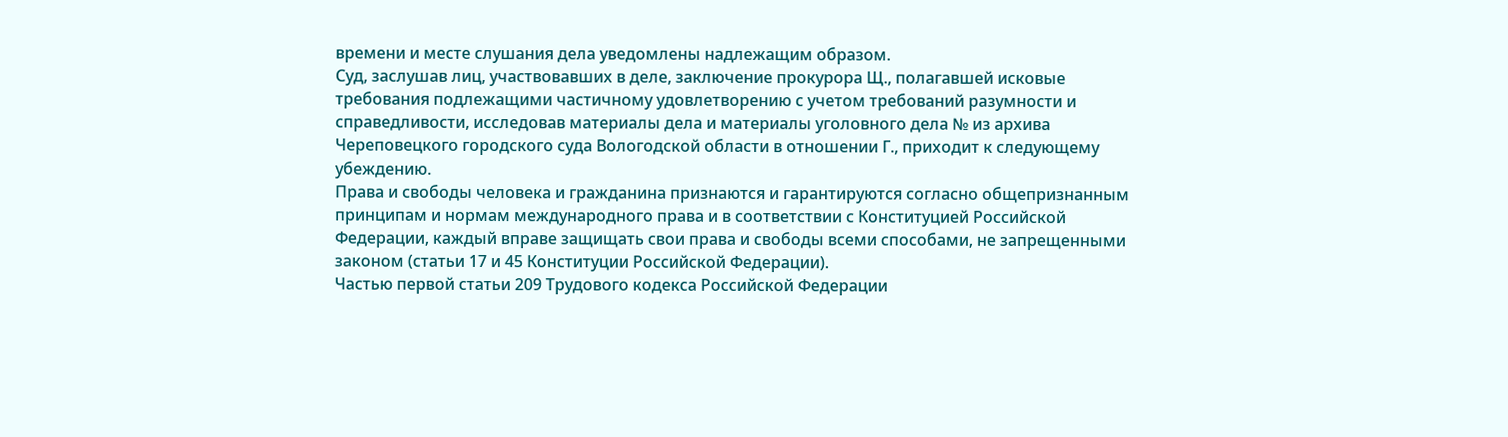времени и месте слушания дела уведомлены надлежащим образом.
Суд, заслушав лиц, участвовавших в деле, заключение прокурора Щ., полагавшей исковые требования подлежащими частичному удовлетворению с учетом требований разумности и справедливости, исследовав материалы дела и материалы уголовного дела № из архива Череповецкого городского суда Вологодской области в отношении Г., приходит к следующему убеждению.
Права и свободы человека и гражданина признаются и гарантируются согласно общепризнанным принципам и нормам международного права и в соответствии с Конституцией Российской Федерации, каждый вправе защищать свои права и свободы всеми способами, не запрещенными законом (статьи 17 и 45 Конституции Российской Федерации).
Частью первой статьи 209 Трудового кодекса Российской Федерации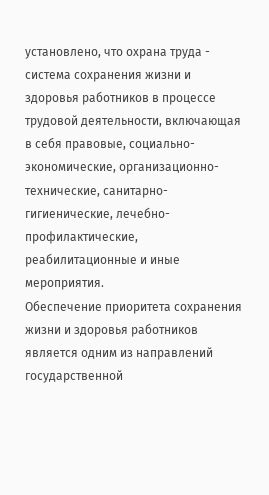установлено, что охрана труда - система сохранения жизни и здоровья работников в процессе трудовой деятельности, включающая в себя правовые, социально-экономические, организационно-технические, санитарно-гигиенические, лечебно-профилактические, реабилитационные и иные мероприятия.
Обеспечение приоритета сохранения жизни и здоровья работников является одним из направлений государственной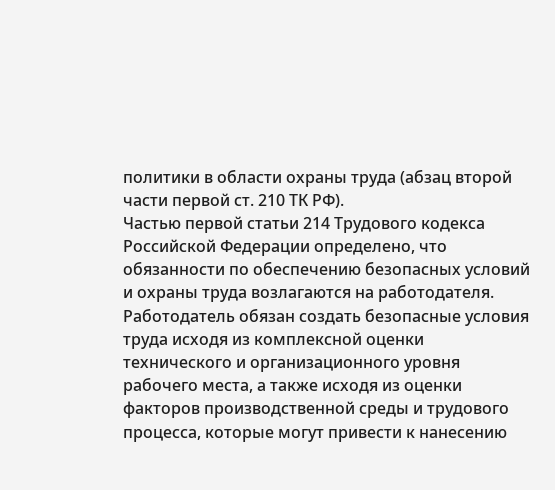политики в области охраны труда (абзац второй части первой ст. 210 ТК РФ).
Частью первой статьи 214 Трудового кодекса Российской Федерации определено, что обязанности по обеспечению безопасных условий и охраны труда возлагаются на работодателя.
Работодатель обязан создать безопасные условия труда исходя из комплексной оценки технического и организационного уровня рабочего места, а также исходя из оценки факторов производственной среды и трудового процесса, которые могут привести к нанесению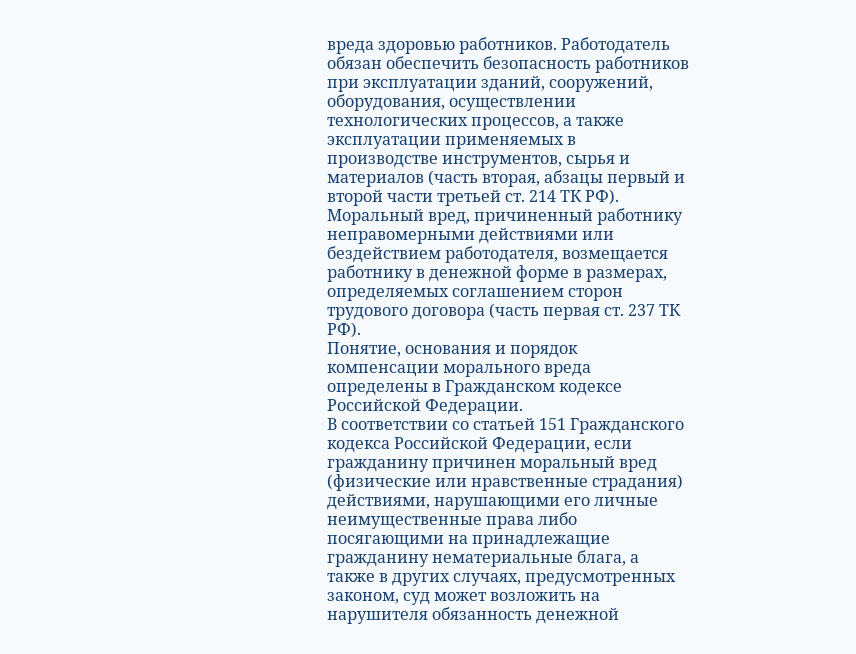вреда здоровью работников. Работодатель обязан обеспечить безопасность работников при эксплуатации зданий, сооружений, оборудования, осуществлении технологических процессов, а также эксплуатации применяемых в производстве инструментов, сырья и материалов (часть вторая, абзацы первый и второй части третьей ст. 214 ТК РФ).
Моральный вред, причиненный работнику неправомерными действиями или бездействием работодателя, возмещается работнику в денежной форме в размерах, определяемых соглашением сторон трудового договора (часть первая ст. 237 ТК РФ).
Понятие, основания и порядок компенсации морального вреда определены в Гражданском кодексе Российской Федерации.
В соответствии со статьей 151 Гражданского кодекса Российской Федерации, если гражданину причинен моральный вред (физические или нравственные страдания) действиями, нарушающими его личные неимущественные права либо посягающими на принадлежащие гражданину нематериальные блага, а также в других случаях, предусмотренных законом, суд может возложить на нарушителя обязанность денежной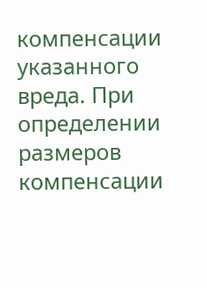компенсации указанного вреда. При определении размеров компенсации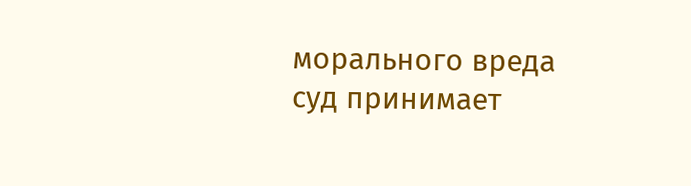морального вреда суд принимает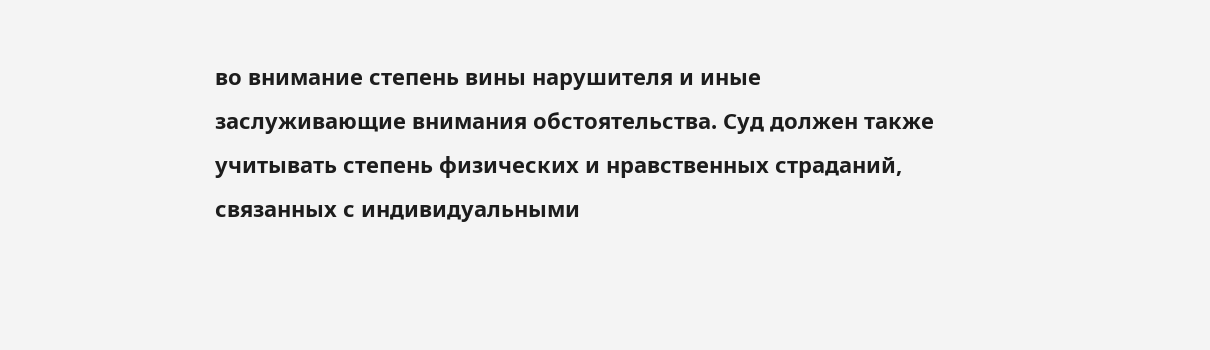во внимание степень вины нарушителя и иные заслуживающие внимания обстоятельства. Суд должен также учитывать степень физических и нравственных страданий, связанных с индивидуальными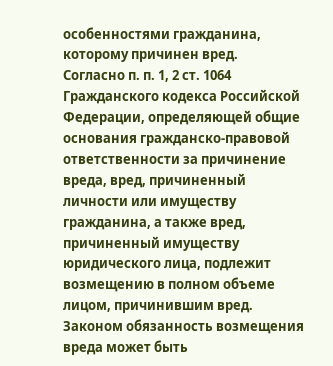особенностями гражданина, которому причинен вред.
Согласно п. п. 1, 2 ст. 1064 Гражданского кодекса Российской Федерации, определяющей общие основания гражданско-правовой ответственности за причинение вреда, вред, причиненный личности или имуществу гражданина, а также вред, причиненный имуществу юридического лица, подлежит возмещению в полном объеме лицом, причинившим вред. Законом обязанность возмещения вреда может быть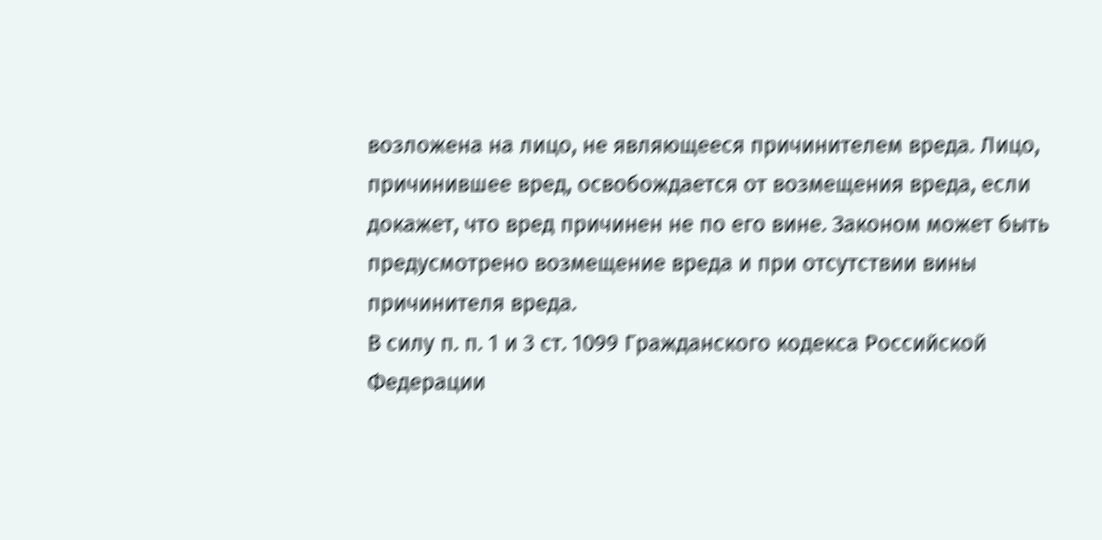возложена на лицо, не являющееся причинителем вреда. Лицо, причинившее вред, освобождается от возмещения вреда, если докажет, что вред причинен не по его вине. Законом может быть предусмотрено возмещение вреда и при отсутствии вины причинителя вреда.
В силу п. п. 1 и 3 ст. 1099 Гражданского кодекса Российской Федерации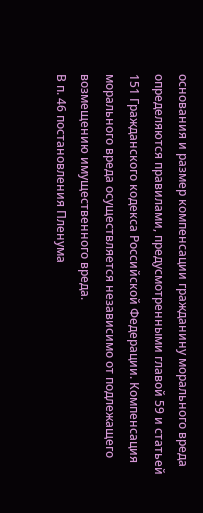основания и размер компенсации гражданину морального вреда определяются правилами, предусмотренными главой 59 и статьей 151 Гражданского кодекса Российской Федерации. Компенсация морального вреда осуществляется независимо от подлежащего возмещению имущественного вреда.
В п. 46 постановления Пленума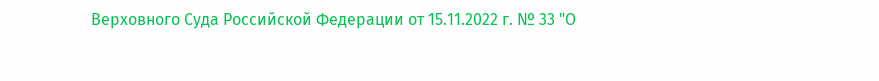Верховного Суда Российской Федерации от 15.11.2022 г. № 33 "О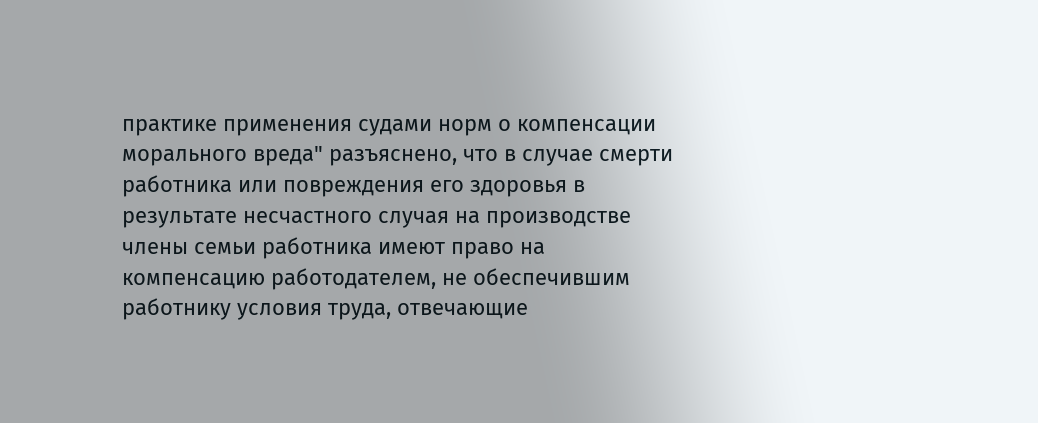практике применения судами норм о компенсации морального вреда" разъяснено, что в случае смерти работника или повреждения его здоровья в результате несчастного случая на производстве члены семьи работника имеют право на компенсацию работодателем, не обеспечившим работнику условия труда, отвечающие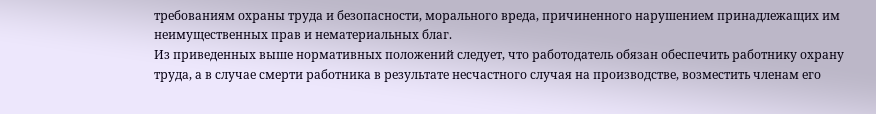требованиям охраны труда и безопасности, морального вреда, причиненного нарушением принадлежащих им неимущественных прав и нематериальных благ.
Из приведенных выше нормативных положений следует, что работодатель обязан обеспечить работнику охрану труда, а в случае смерти работника в результате несчастного случая на производстве, возместить членам его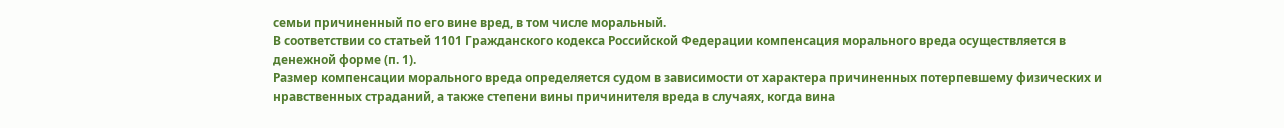семьи причиненный по его вине вред, в том числе моральный.
В соответствии со статьей 1101 Гражданского кодекса Российской Федерации компенсация морального вреда осуществляется в денежной форме (п. 1).
Размер компенсации морального вреда определяется судом в зависимости от характера причиненных потерпевшему физических и нравственных страданий, а также степени вины причинителя вреда в случаях, когда вина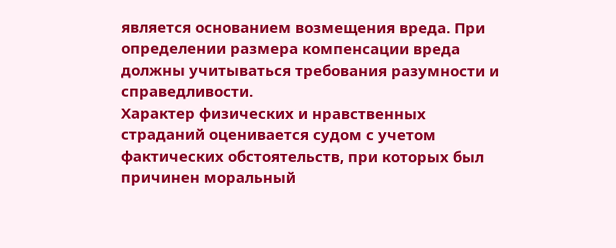является основанием возмещения вреда. При определении размера компенсации вреда должны учитываться требования разумности и справедливости.
Характер физических и нравственных страданий оценивается судом с учетом фактических обстоятельств, при которых был причинен моральный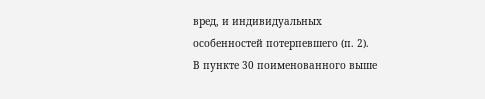вред, и индивидуальных особенностей потерпевшего (п. 2).
В пункте 30 поименованного выше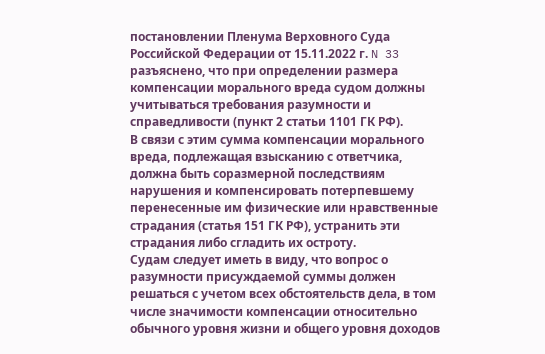постановлении Пленума Верховного Суда Российской Федерации от 15.11.2022 г. N 33 разъяснено, что при определении размера компенсации морального вреда судом должны учитываться требования разумности и справедливости (пункт 2 статьи 1101 ГК РФ).
В связи с этим сумма компенсации морального вреда, подлежащая взысканию с ответчика, должна быть соразмерной последствиям нарушения и компенсировать потерпевшему перенесенные им физические или нравственные страдания (статья 151 ГК РФ), устранить эти страдания либо сгладить их остроту.
Судам следует иметь в виду, что вопрос о разумности присуждаемой суммы должен решаться с учетом всех обстоятельств дела, в том числе значимости компенсации относительно обычного уровня жизни и общего уровня доходов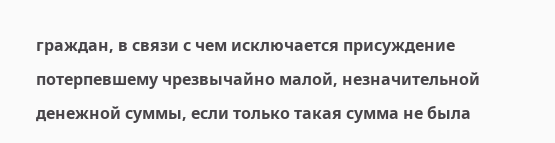граждан, в связи с чем исключается присуждение потерпевшему чрезвычайно малой, незначительной денежной суммы, если только такая сумма не была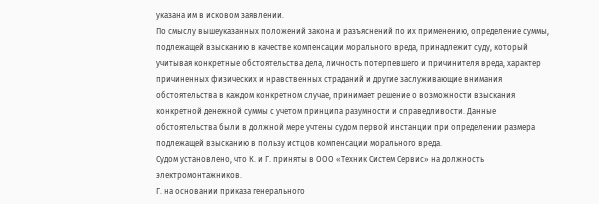указана им в исковом заявлении.
По смыслу вышеуказанных положений закона и разъяснений по их применению, определение суммы, подлежащей взысканию в качестве компенсации морального вреда, принадлежит суду, который учитывая конкретные обстоятельства дела, личность потерпевшего и причинителя вреда, характер причиненных физических и нравственных страданий и другие заслуживающие внимания обстоятельства в каждом конкретном случае, принимает решение о возможности взыскания конкретной денежной суммы с учетом принципа разумности и справедливости. Данные обстоятельства были в должной мере учтены судом первой инстанции при определении размера подлежащей взысканию в пользу истцов компенсации морального вреда.
Судом установлено, что К. и Г. приняты в ООО «Техник Систем Сервис» на должность электромонтажников.
Г. на основании приказа генерального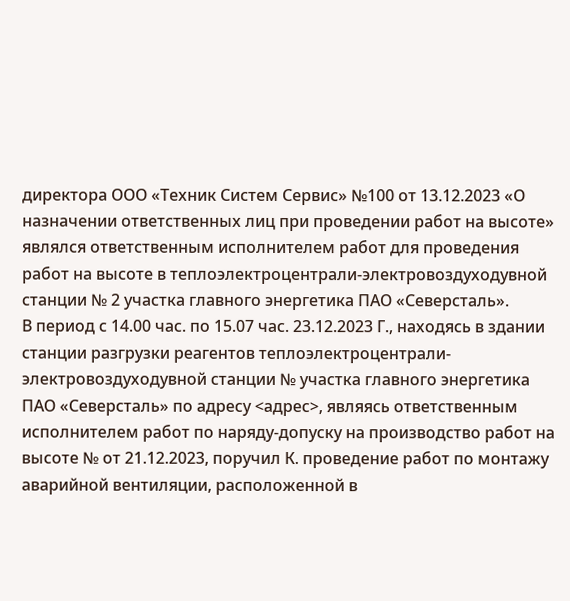директора ООО «Техник Систем Сервис» №100 от 13.12.2023 «О назначении ответственных лиц при проведении работ на высоте» являлся ответственным исполнителем работ для проведения работ на высоте в теплоэлектроцентрали-электровоздуходувной станции № 2 участка главного энергетика ПАО «Северсталь».
В период с 14.00 час. по 15.07 час. 23.12.2023 Г., находясь в здании станции разгрузки реагентов теплоэлектроцентрали-электровоздуходувной станции № участка главного энергетика ПАО «Северсталь» по адресу <адрес>, являясь ответственным исполнителем работ по наряду-допуску на производство работ на высоте № от 21.12.2023, поручил К. проведение работ по монтажу аварийной вентиляции, расположенной в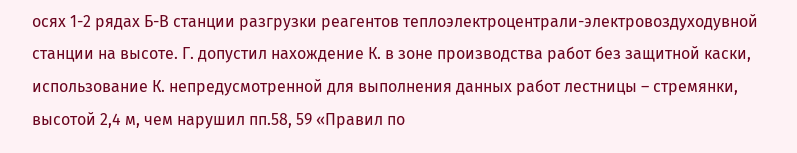осях 1-2 рядах Б-В станции разгрузки реагентов теплоэлектроцентрали-электровоздуходувной станции на высоте. Г. допустил нахождение К. в зоне производства работ без защитной каски, использование К. непредусмотренной для выполнения данных работ лестницы – стремянки, высотой 2,4 м, чем нарушил пп.58, 59 «Правил по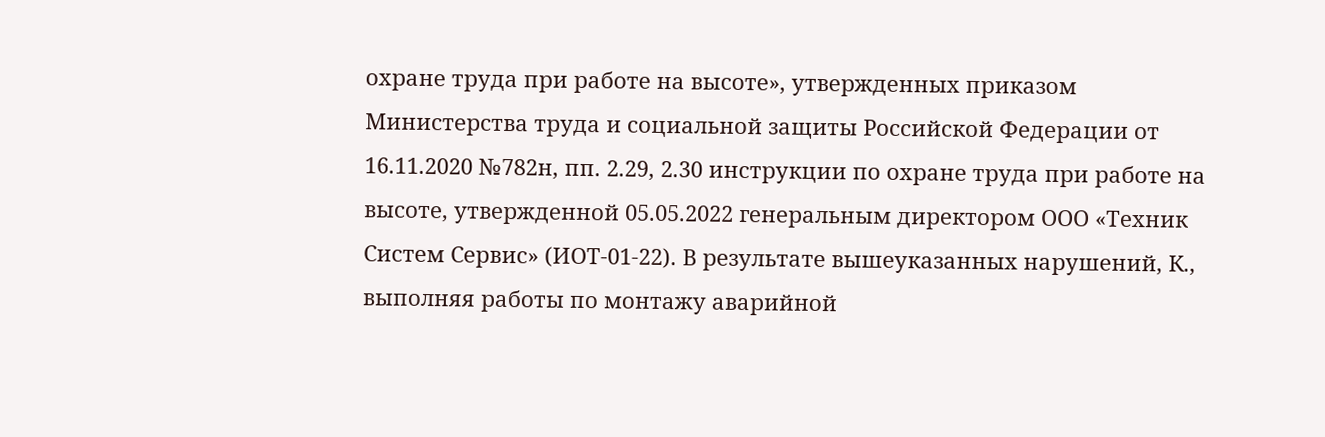охране труда при работе на высоте», утвержденных приказом Министерства труда и социальной защиты Российской Федерации от 16.11.2020 №782н, пп. 2.29, 2.30 инструкции по охране труда при работе на высоте, утвержденной 05.05.2022 генеральным директором ООО «Техник Систем Сервис» (ИОТ-01-22). В результате вышеуказанных нарушений, К., выполняя работы по монтажу аварийной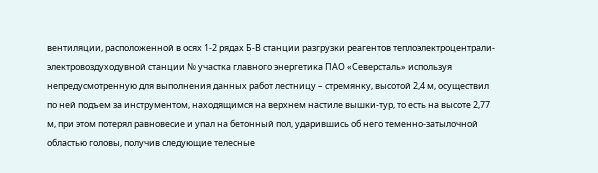вентиляции, расположенной в осях 1-2 рядах Б-В станции разгрузки реагентов теплоэлектроцентрали-электровоздуходувной станции № участка главного энергетика ПАО «Северсталь» используя непредусмотренную для выполнения данных работ лестницу – стремянку, высотой 2,4 м, осуществил по ней подъем за инструментом, находящимся на верхнем настиле вышки-тур, то есть на высоте 2,77 м, при этом потерял равновесие и упал на бетонный пол, ударившись об него теменно-затылочной областью головы, получив следующие телесные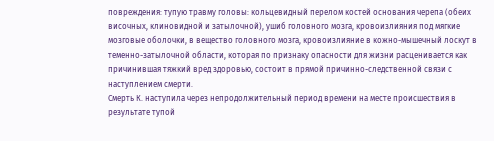повреждения: тупую травму головы: кольцевидный перелом костей основания черепа (обеих височных, клиновидной и затылочной), ушиб головного мозга, кровоизлияния под мягкие мозговые оболочки, в вещество головного мозга, кровоизлияние в кожно-мышечный лоскут в теменно-затылочной области, которая по признаку опасности для жизни расценивается как причинившая тяжкий вред здоровью, состоит в прямой причинно-следственной связи с наступлением смерти.
Смерть К. наступила через непродолжительный период времени на месте происшествия в результате тупой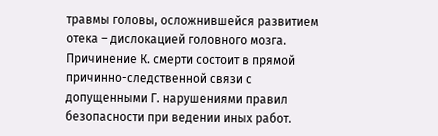травмы головы, осложнившейся развитием отека – дислокацией головного мозга. Причинение К. смерти состоит в прямой причинно-следственной связи с допущенными Г. нарушениями правил безопасности при ведении иных работ.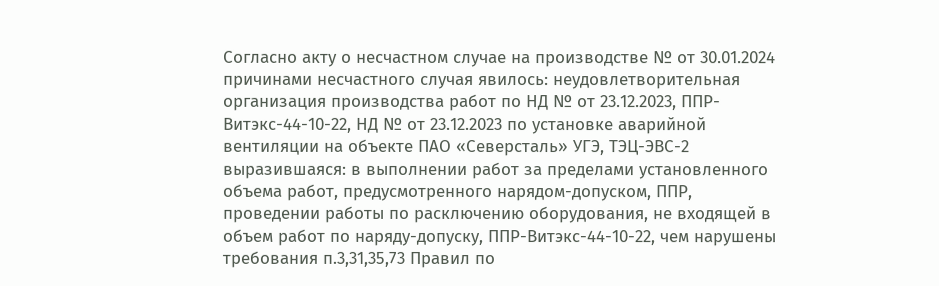Согласно акту о несчастном случае на производстве № от 30.01.2024 причинами несчастного случая явилось: неудовлетворительная организация производства работ по НД № от 23.12.2023, ППР-Витэкс-44-10-22, НД № от 23.12.2023 по установке аварийной вентиляции на объекте ПАО «Северсталь» УГЭ, ТЭЦ-ЭВС-2 выразившаяся: в выполнении работ за пределами установленного объема работ, предусмотренного нарядом-допуском, ППР, проведении работы по расключению оборудования, не входящей в объем работ по наряду-допуску, ППР-Витэкс-44-10-22, чем нарушены требования п.3,31,35,73 Правил по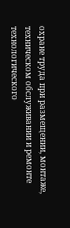охране труда при размещении, монтаже, техническом обслуживании и ремонте технологического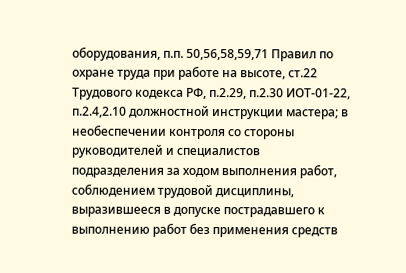оборудования, п.п. 50,56,58,59,71 Правил по охране труда при работе на высоте, ст.22 Трудового кодекса РФ, п.2.29, п.2.30 ИОТ-01-22, п.2.4,2.10 должностной инструкции мастера; в необеспечении контроля со стороны руководителей и специалистов подразделения за ходом выполнения работ, соблюдением трудовой дисциплины, выразившееся в допуске пострадавшего к выполнению работ без применения средств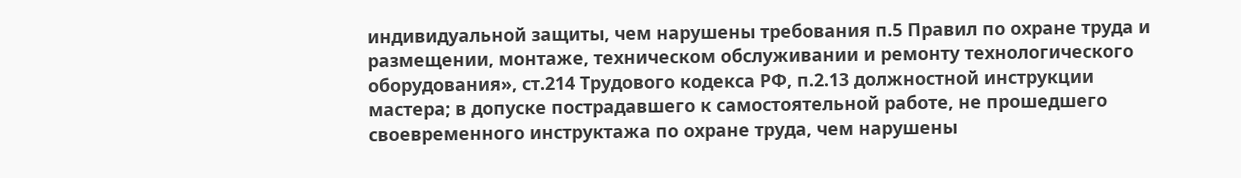индивидуальной защиты, чем нарушены требования п.5 Правил по охране труда и размещении, монтаже, техническом обслуживании и ремонту технологического оборудования», ст.214 Трудового кодекса РФ, п.2.13 должностной инструкции мастера; в допуске пострадавшего к самостоятельной работе, не прошедшего своевременного инструктажа по охране труда, чем нарушены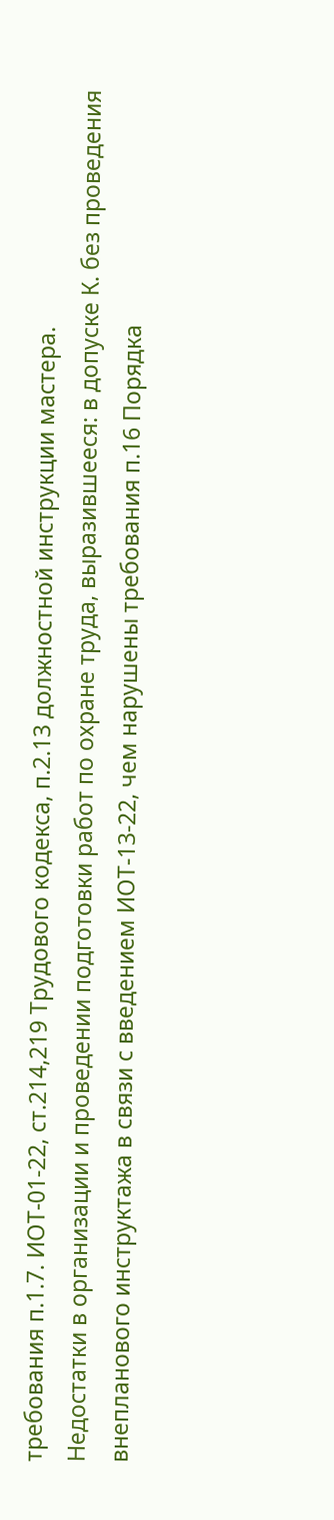требования п.1.7. ИОТ-01-22, ст.214,219 Трудового кодекса, п.2.13 должностной инструкции мастера.
Недостатки в организации и проведении подготовки работ по охране труда, выразившееся: в допуске К. без проведения внепланового инструктажа в связи с введением ИОТ-13-22, чем нарушены требования п.16 Порядка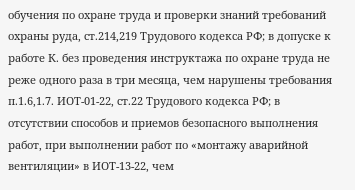обучения по охране труда и проверки знаний требований охраны руда, ст.214,219 Трудового кодекса РФ; в допуске к работе К. без проведения инструктажа по охране труда не реже одного раза в три месяца, чем нарушены требования п.1.6,1.7. ИОТ-01-22, ст.22 Трудового кодекса РФ; в отсутствии способов и приемов безопасного выполнения работ, при выполнении работ по «монтажу аварийной вентиляции» в ИОТ-13-22, чем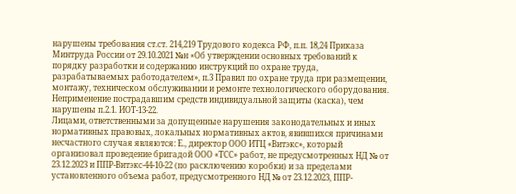нарушены требования ст.ст. 214,219 Трудового кодекса РФ, п.п. 18,24 Приказа Минтруда России от 29.10.2021 №н «Об утверждении основных требований к порядку разработки и содержанию инструкций по охране труда, разрабатываемых работодателем», п.3 Правил по охране труда при размещении, монтажу, техническом обслуживании и ремонте технологического оборудования.
Неприменение пострадавшим средств индивидуальной защиты (каска), чем нарушены п.2.1. ИОТ-13-22.
Лицами, ответственными за допущенные нарушения законодательных и иных нормативных правовых, локальных нормативных актов, явившихся причинами несчастного случая являются: Е., директор ООО ИТЦ «Витэкс», который организовал проведение бригадой ООО «ТСС» работ, не предусмотренных НД № от 23.12.2023 и ППР-Витэкс-44-10-22 (по расключению коробки) и за пределами установленного объема работ, предусмотренного НД № от 23.12.2023, ППР-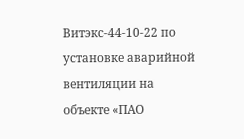Витэкс-44-10-22 по установке аварийной вентиляции на объекте «ПАО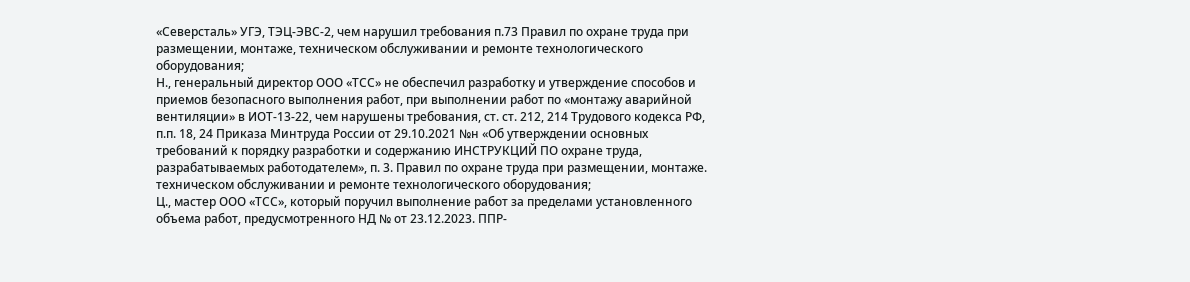«Северсталь» УГЭ, ТЭЦ-ЭВС-2, чем нарушил требования п.73 Правил по охране труда при размещении, монтаже, техническом обслуживании и ремонте технологического оборудования;
Н., генеральный директор ООО «ТСС» не обеспечил разработку и утверждение способов и приемов безопасного выполнения работ, при выполнении работ по «монтажу аварийной вентиляции» в ИОТ-13-22, чем нарушены требования, ст. ст. 212, 214 Трудового кодекса РФ, п.п. 18, 24 Приказа Минтруда России от 29.10.2021 №н «Об утверждении основных требований к порядку разработки и содержанию ИНСТРУКЦИЙ ПО охране труда, разрабатываемых работодателем», п. 3. Правил по охране труда при размещении, монтаже. техническом обслуживании и ремонте технологического оборудования;
Ц., мастер ООО «ТСС», который поручил выполнение работ за пределами установленного объема работ, предусмотренного НД № от 23.12.2023. ППР-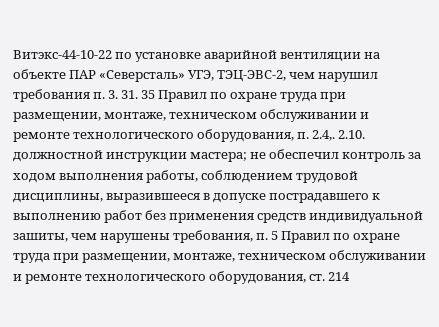Витэкс-44-10-22 по установке аварийной вентиляции на объекте ПАР «Северсталь» УГЭ, ТЭЦ-ЭВС-2, чем нарушил требования п. 3. 31. 35 Правил по охране труда при размещении, монтаже, техническом обслуживании и ремонте технологического оборудования, п. 2.4,. 2.10. должностной инструкции мастера; не обеспечил контроль за ходом выполнения работы, соблюдением трудовой дисциплины, выразившееся в допуске пострадавшего к выполнению работ без применения средств индивидуальной зашиты, чем нарушены требования, п. 5 Правил по охране труда при размещении, монтаже, техническом обслуживании и ремонте технологического оборудования, ст. 214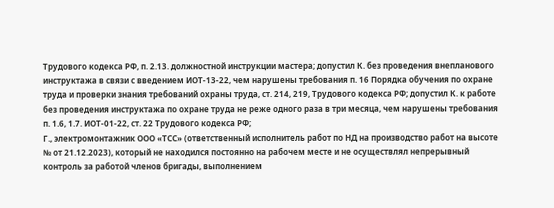Трудового кодекса РФ, п. 2.13. должностной инструкции мастера; допустил К. без проведения внепланового инструктажа в связи с введением ИОТ-13-22, чем нарушены требования п. 16 Порядка обучения по охране труда и проверки знания требований охраны труда, ст. 214, 219, Трудового кодекса РФ; допустил К. к работе без проведения инструктажа по охране труда не реже одного раза в три месяца, чем нарушены требования п. 1.6, 1.7. ИОТ-01-22, ст. 22 Трудового кодекса РФ;
Г., электромонтажник ООО «ТСС» (ответственный исполнитель работ по НД на производство работ на высоте № от 21.12.2023), который не находился постоянно на рабочем месте и не осуществлял непрерывный контроль за работой членов бригады, выполнением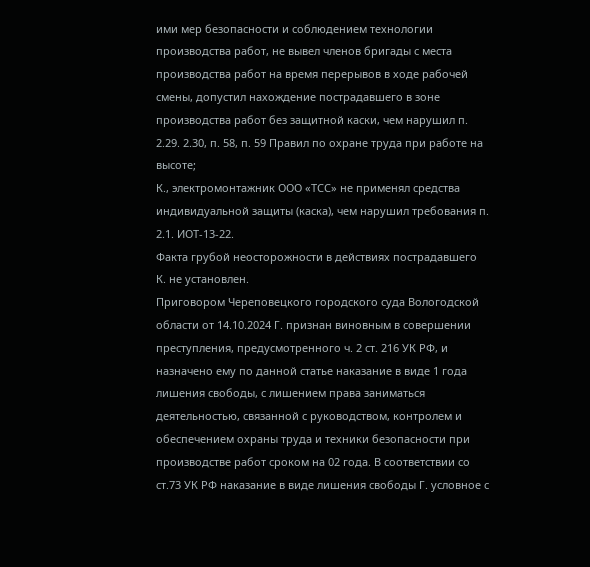ими мер безопасности и соблюдением технологии производства работ, не вывел членов бригады с места производства работ на время перерывов в ходе рабочей смены, допустил нахождение пострадавшего в зоне производства работ без защитной каски, чем нарушил п. 2.29. 2.30, п. 58, п. 59 Правил по охране труда при работе на высоте;
К., электромонтажник ООО «ТСС» не применял средства индивидуальной защиты (каска), чем нарушил требования п. 2.1. ИОТ-13-22.
Факта грубой неосторожности в действиях пострадавшего К. не установлен.
Приговором Череповецкого городского суда Вологодской области от 14.10.2024 Г. признан виновным в совершении преступления, предусмотренного ч. 2 ст. 216 УК РФ, и назначено ему по данной статье наказание в виде 1 года лишения свободы, с лишением права заниматься деятельностью, связанной с руководством, контролем и обеспечением охраны труда и техники безопасности при производстве работ сроком на 02 года. В соответствии со ст.73 УК РФ наказание в виде лишения свободы Г. условное с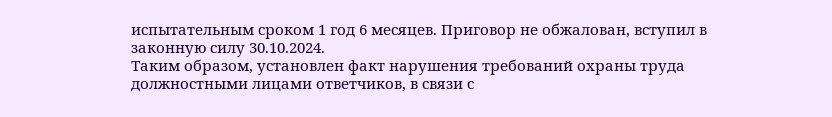испытательным сроком 1 год 6 месяцев. Приговор не обжалован, вступил в законную силу 30.10.2024.
Таким образом, установлен факт нарушения требований охраны труда должностными лицами ответчиков, в связи с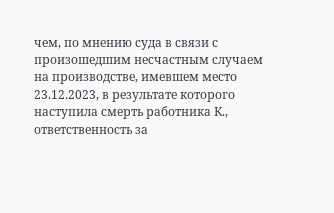чем, по мнению суда в связи с произошедшим несчастным случаем на производстве, имевшем место 23.12.2023, в результате которого наступила смерть работника К., ответственность за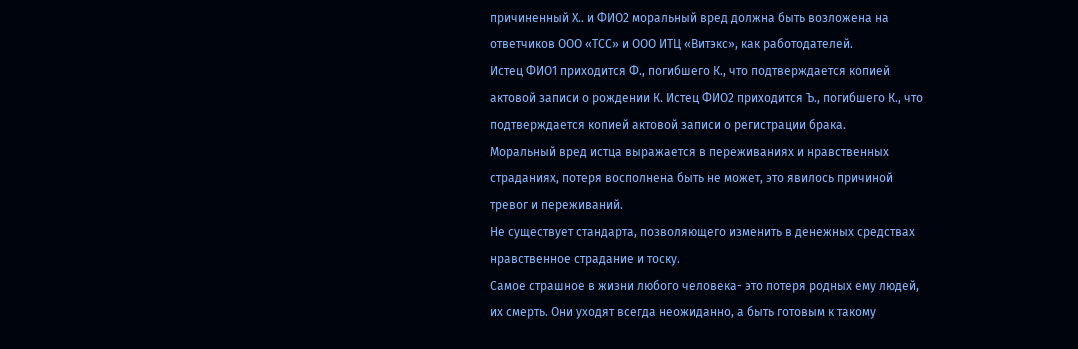причиненный Х.. и ФИО2 моральный вред должна быть возложена на ответчиков ООО «ТСС» и ООО ИТЦ «Витэкс», как работодателей.
Истец ФИО1 приходится Ф., погибшего К., что подтверждается копией актовой записи о рождении К. Истец ФИО2 приходится Ъ., погибшего К., что подтверждается копией актовой записи о регистрации брака.
Моральный вред истца выражается в переживаниях и нравственных страданиях, потеря восполнена быть не может, это явилось причиной тревог и переживаний.
Не существует стандарта, позволяющего изменить в денежных средствах нравственное страдание и тоску.
Самое страшное в жизни любого человека- это потеря родных ему людей, их смерть. Они уходят всегда неожиданно, а быть готовым к такому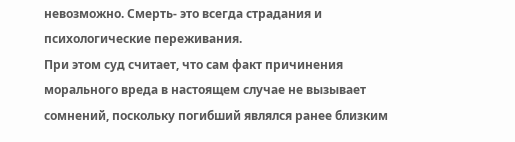невозможно. Смерть- это всегда страдания и психологические переживания.
При этом суд считает, что сам факт причинения морального вреда в настоящем случае не вызывает сомнений, поскольку погибший являлся ранее близким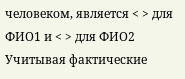человеком, является < > для ФИО1 и < > для ФИО2
Учитывая фактические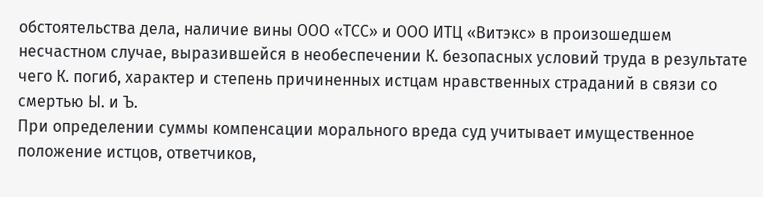обстоятельства дела, наличие вины ООО «ТСС» и ООО ИТЦ «Витэкс» в произошедшем несчастном случае, выразившейся в необеспечении К. безопасных условий труда в результате чего К. погиб, характер и степень причиненных истцам нравственных страданий в связи со смертью Ы. и Ъ.
При определении суммы компенсации морального вреда суд учитывает имущественное положение истцов, ответчиков,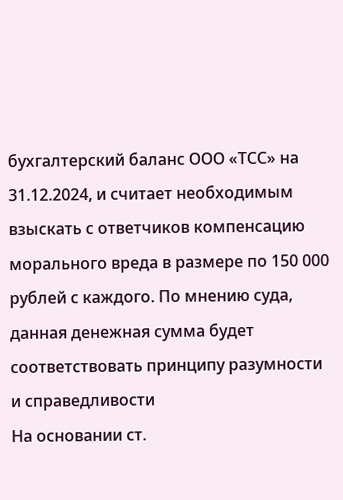бухгалтерский баланс ООО «ТСС» на 31.12.2024, и считает необходимым взыскать с ответчиков компенсацию морального вреда в размере по 150 000 рублей с каждого. По мнению суда, данная денежная сумма будет соответствовать принципу разумности и справедливости
На основании ст.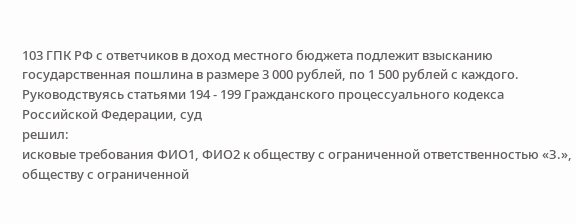103 ГПК РФ с ответчиков в доход местного бюджета подлежит взысканию государственная пошлина в размере 3 000 рублей, по 1 500 рублей с каждого.
Руководствуясь статьями 194 - 199 Гражданского процессуального кодекса Российской Федерации, суд
решил:
исковые требования ФИО1, ФИО2 к обществу с ограниченной ответственностью «З.», обществу с ограниченной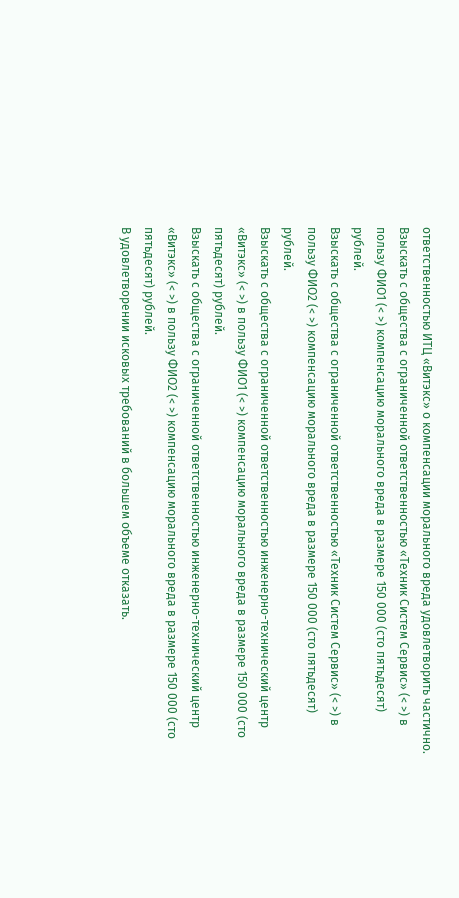ответственностью ИТЦ «Витэкс» о компенсации морального вреда удовлетворить частично.
Взыскать с общества с ограниченной ответственностью «Техник Систем Сервис» (< >) в пользу ФИО1 (< >) компенсацию морального вреда в размере 150 000 (сто пятьдесят) рублей.
Взыскать с общества с ограниченной ответственностью «Техник Систем Сервис» (< >) в пользу ФИО2 (< >) компенсацию морального вреда в размере 150 000 (сто пятьдесят) рублей.
Взыскать с общества с ограниченной ответственностью инженерно-технический центр «Витэкс» (< >) в пользу ФИО1 (< >) компенсацию морального вреда в размере 150 000 (сто пятьдесят) рублей.
Взыскать с общества с ограниченной ответственностью инженерно-технический центр «Витэкс» (< >) в пользу ФИО2 (< >) компенсацию морального вреда в размере 150 000 (сто пятьдесят) рублей.
В удовлетворении исковых требований в большем объеме отказать.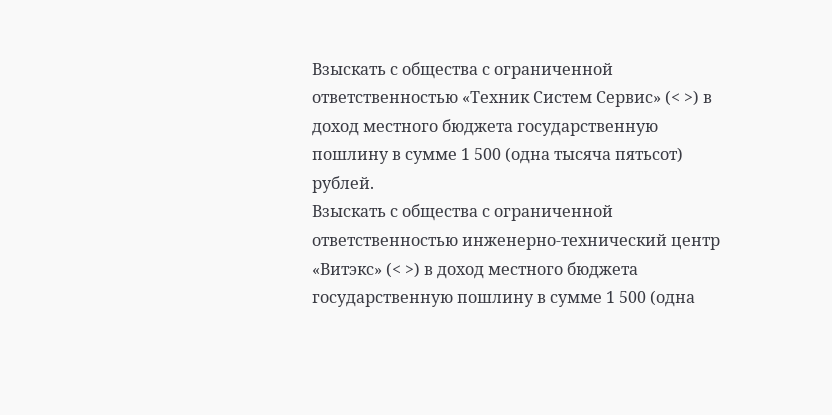Взыскать с общества с ограниченной ответственностью «Техник Систем Сервис» (< >) в доход местного бюджета государственную пошлину в сумме 1 500 (одна тысяча пятьсот) рублей.
Взыскать с общества с ограниченной ответственностью инженерно-технический центр «Витэкс» (< >) в доход местного бюджета государственную пошлину в сумме 1 500 (одна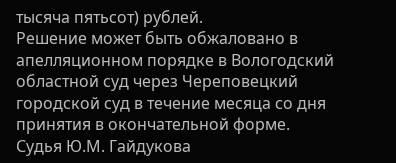тысяча пятьсот) рублей.
Решение может быть обжаловано в апелляционном порядке в Вологодский областной суд через Череповецкий городской суд в течение месяца со дня принятия в окончательной форме.
Судья Ю.М. Гайдукова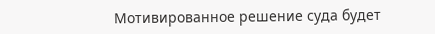Мотивированное решение суда будет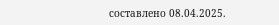составлено 08.04.2025.